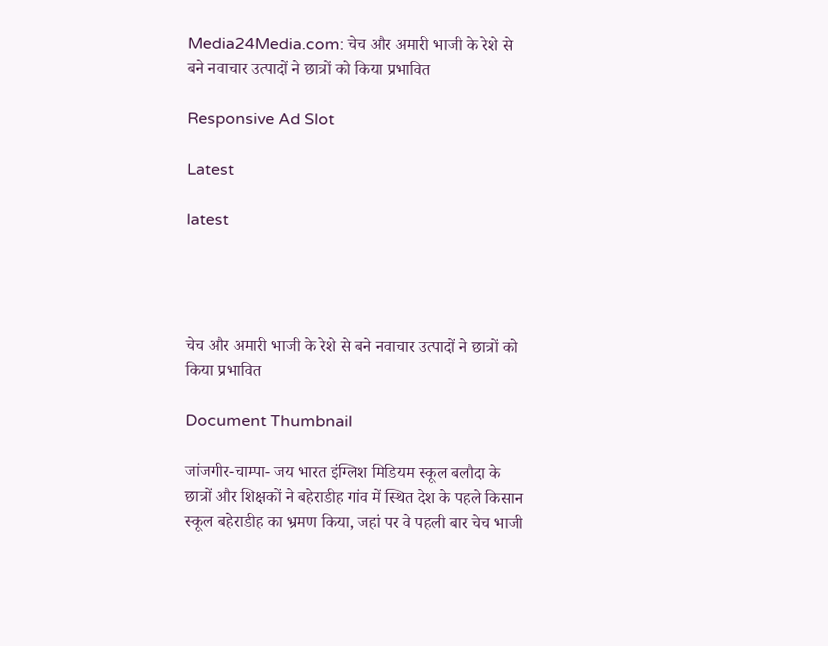Media24Media.com: चेच और अमारी भाजी के रेशे से बने नवाचार उत्पादों ने छात्रों को किया प्रभावित

Responsive Ad Slot

Latest

latest




चेच और अमारी भाजी के रेशे से बने नवाचार उत्पादों ने छात्रों को किया प्रभावित

Document Thumbnail

जांजगीर-चाम्पा- जय भारत इंग्लिश मिडियम स्कूल बलौदा के छात्रों और शिक्षकों ने बहेराडीह गांव में स्थित देश के पहले किसान स्कूल बहेराडीह का भ्रमण किया, जहां पर वे पहली बार चेच भाजी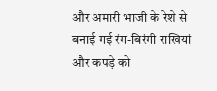और अमारी भाजी के रेशे से बनाई गई रंग-बिरंगी राखियां और कपड़े को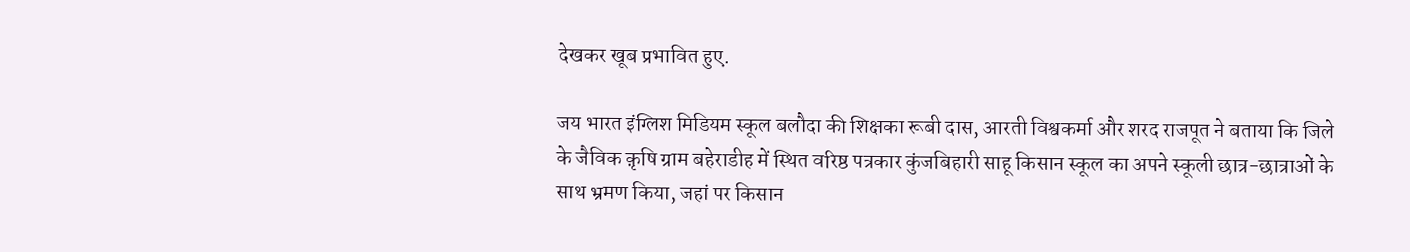देखकर खूब प्रभावित हुए.

जय भारत इंग्लिश मिडियम स्कूल बलौदा की शिक्षका रूबी दास, आरती विश्वकर्मा और शरद राजपूत ने बताया कि जिले के जैविक क़ृषि ग्राम बहेराडीह में स्थित वरिष्ठ पत्रकार कुंजबिहारी साहू किसान स्कूल का अपने स्कूली छात्र-छात्राओं के साथ भ्रमण किया, जहां पर किसान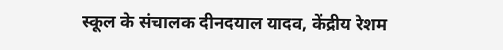स्कूल के संचालक दीनदयाल यादव, केंद्रीय रेशम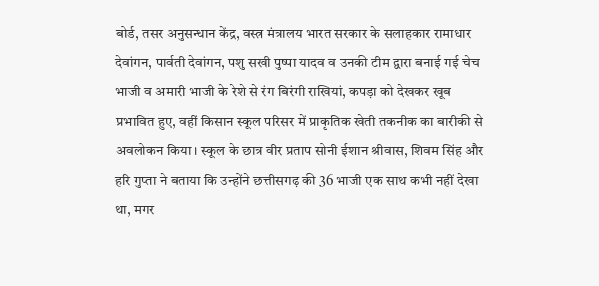बोर्ड, तसर अनुसन्धान केंद्र, वस्त्र मंत्रालय भारत सरकार के सलाहकार रामाधार देवांगन, पार्वती देवांगन, पशु सखी पुष्पा यादव व उनकी टीम द्वारा बनाई गई चेच भाजी व अमारी भाजी के रेशे से रंग बिरंगी राखियां, कपड़ा को देखकर खूब प्रभावित हुए, वहीं किसान स्कूल परिसर में प्राकृतिक खेती तकनीक का बारीकी से अवलोकन किया। स्कूल के छात्र वीर प्रताप सोनी ईशान श्रीवास, शिवम सिंह और हरि गुप्ता ने बताया कि उन्होंने छत्तीसगढ़ की 36 भाजी एक साथ कभी नहीं देखा था, मगर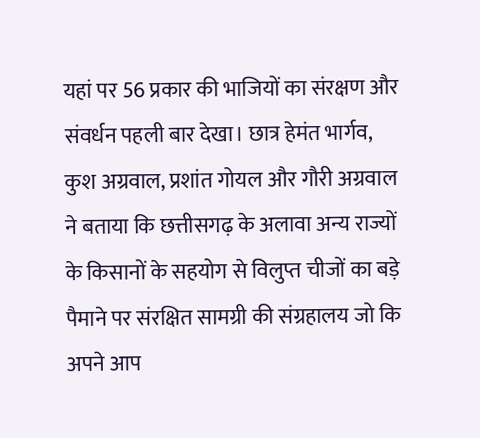यहां पर 56 प्रकार की भाजियों का संरक्षण और संवर्धन पहली बार देखा। छात्र हेमंत भार्गव, कुश अग्रवाल, प्रशांत गोयल और गौरी अग्रवाल ने बताया कि छत्तीसगढ़ के अलावा अन्य राज्यों के किसानों के सहयोग से विलुप्त चीजों का बड़े पैमाने पर संरक्षित सामग्री की संग्रहालय जो कि अपने आप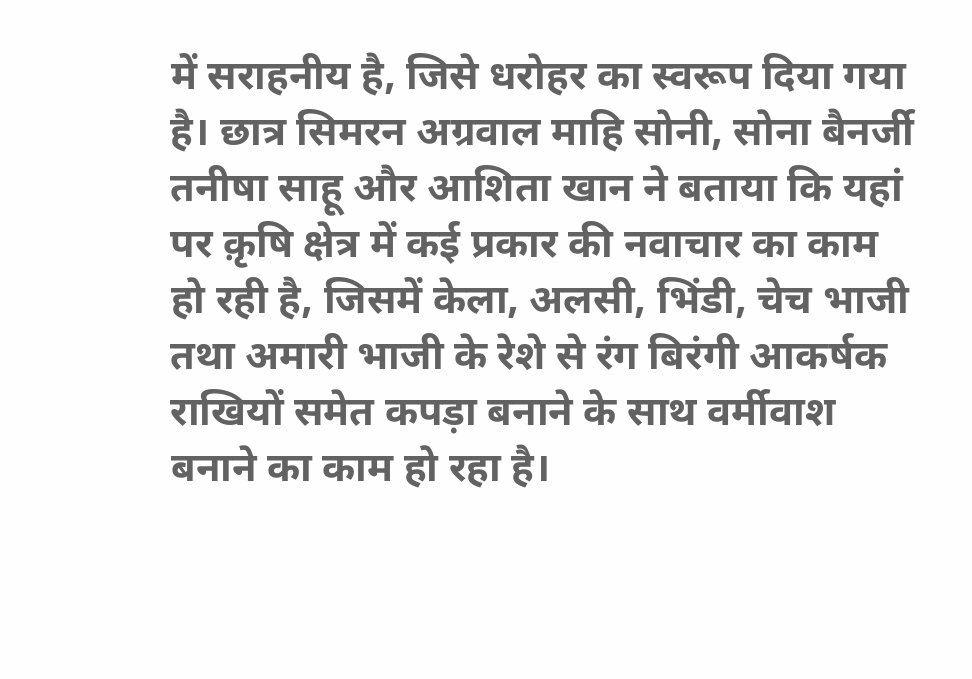में सराहनीय है, जिसे धरोहर का स्वरूप दिया गया है। छात्र सिमरन अग्रवाल माहि सोनी, सोना बैनर्जी तनीषा साहू और आशिता खान ने बताया कि यहां पर क़ृषि क्षेत्र में कई प्रकार की नवाचार का काम हो रही है, जिसमें केला, अलसी, भिंडी, चेच भाजी तथा अमारी भाजी के रेशे से रंग बिरंगी आकर्षक राखियों समेत कपड़ा बनाने के साथ वर्मीवाश बनाने का काम हो रहा है।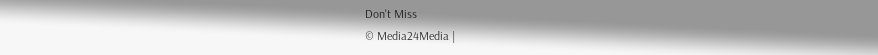Don't Miss
© Media24Media |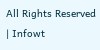All Rights Reserved | Infowt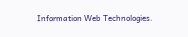Information Web Technologies.